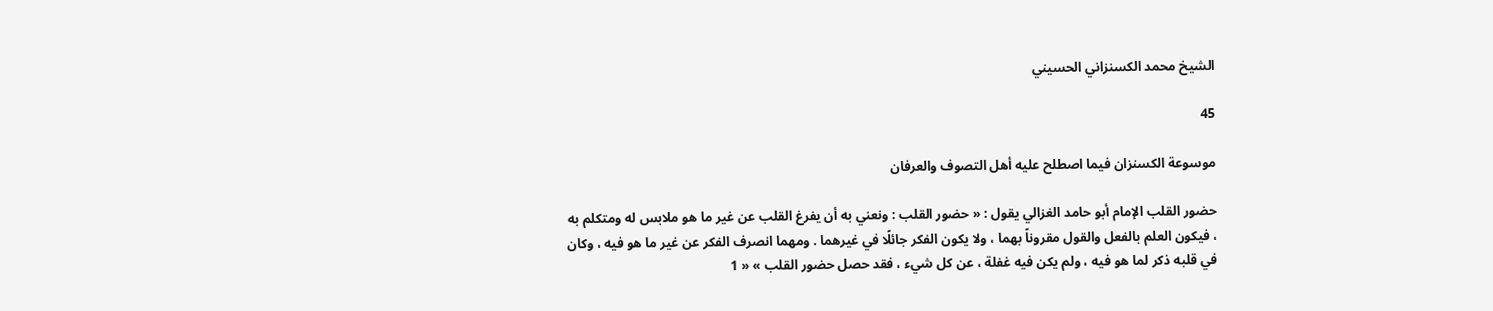الشيخ محمد الكسنزاني الحسيني

45

موسوعة الكسنزان فيما اصطلح عليه أهل التصوف والعرفان

حضور القلب الإمام أبو حامد الغزالي يقول : « حضور القلب : ونعني به أن يفرغ القلب عن غير ما هو ملابس له ومتكلم به ، فيكون العلم بالفعل والقول مقروناً بهما ، ولا يكون الفكر جائلًا في غيرهما . ومهما انصرف الفكر عن غير ما هو فيه ، وكان في قلبه ذكر لما هو فيه ، ولم يكن فيه غفلة ، عن كل شيء ، فقد حصل حضور القلب » « 1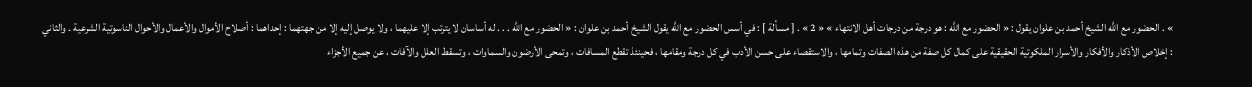» . الحضور مع اللَّه الشيخ أحمد بن علوان يقول : « الحضور مع اللَّه : هو درجة من درجات أهل الانتهاء » « 2 » . [ مسألة ] : في أسس الحضور مع اللَّه يقول الشيخ أحمد بن علوان : « الحضور مع اللَّه . . . له أساسان لا يترتب إلا عليهما ، ولا يوصل إليه إلا من جهتهما : إحداهما : أصلاح الأموال والأعمال والأحوال الناسوتية الشرعية . والثاني : إخلاص الأذكار والأفكار والأسرار الملكوتية الحقيقية على كمال كل صفة من هذه الصفات وتمامها ، والاستقصاء على حسن الأدب في كل درجة ومقامها ، فحينئذ تقطع المسافات ، وتمحى الأرضون والسماوات ، وتسقط العلل والآفات ، عن جميع الأجزاء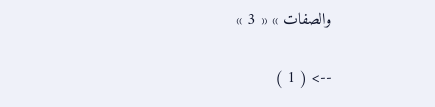والصفات » « 3 »

--> ( 1 )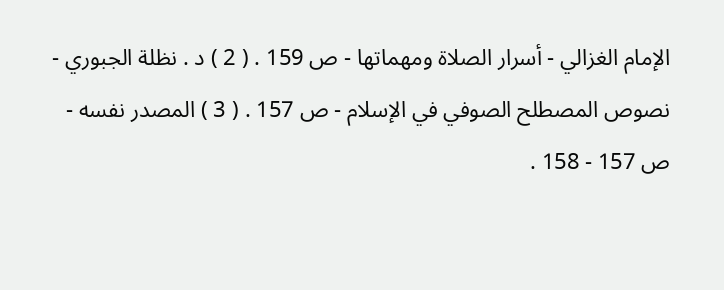الإمام الغزالي - أسرار الصلاة ومهماتها - ص 159 . ( 2 ) د . نظلة الجبوري - نصوص المصطلح الصوفي في الإسلام - ص 157 . ( 3 ) المصدر نفسه - ص 157 - 158 .